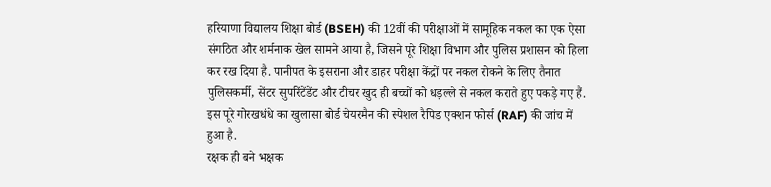हरियाणा विद्यालय शिक्षा बोर्ड (BSEH) की 12वीं की परीक्षाओं में सामूहिक नकल का एक ऐसा संगठित और शर्मनाक खेल सामने आया है, जिसने पूरे शिक्षा विभाग और पुलिस प्रशासन को हिला कर रख दिया है. पानीपत के इसराना और डाहर परीक्षा केंद्रों पर नकल रोकने के लिए तैनात पुलिसकर्मी, सेंटर सुपरिंटेंडेंट और टीचर खुद ही बच्चों को धड़ल्ले से नकल कराते हुए पकड़े गए हैं. इस पूरे गोरखधंधे का खुलासा बोर्ड चेयरमैन की स्पेशल रैपिड एक्शन फोर्स (RAF) की जांच में हुआ है.
रक्षक ही बने भक्षक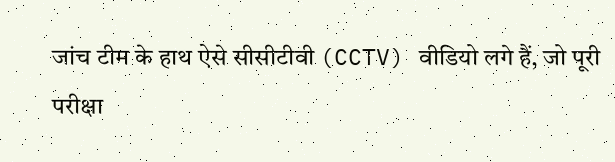जांच टीम के हाथ ऐसे सीसीटीवी (CCTV) वीडियो लगे हैं, जो पूरी परीक्षा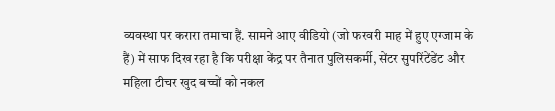व्यवस्था पर करारा तमाचा हैं. सामने आए वीडियो (जो फरवरी माह में हुए एग्जाम के हैं) में साफ दिख रहा है कि परीक्षा केंद्र पर तैनात पुलिसकर्मी, सेंटर सुपरिंटेंडेंट और महिला टीचर खुद बच्चों को नकल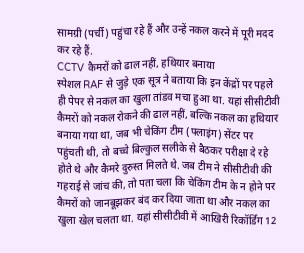सामग्री (पर्ची) पहुंचा रहे हैं और उन्हें नकल करने में पूरी मदद कर रहे हैं.
CCTV कैमरों को ढाल नहीं, हथियार बनाया
स्पेशल RAF से जुड़े एक सूत्र ने बताया कि इन केंद्रों पर पहले ही पेपर से नकल का खुला तांडव मचा हुआ था. यहां सीसीटीवी कैमरों को नकल रोकने की ढाल नहीं, बल्कि नकल का हथियार बनाया गया था, जब भी चेकिंग टीम (फ्लाइंग) सेंटर पर पहुंचती थी, तो बच्चे बिल्कुल सलीके से बैठकर परीक्षा दे रहे होते थे और कैमरे दुरुस्त मिलते थे. जब टीम ने सीसीटीवी की गहराई से जांच की, तो पता चला कि चेकिंग टीम के न होने पर कैमरों को जानबूझकर बंद कर दिया जाता था और नकल का खुला खेल चलता था. यहां सीसीटीवी में आखिरी रिकॉर्डिंग 12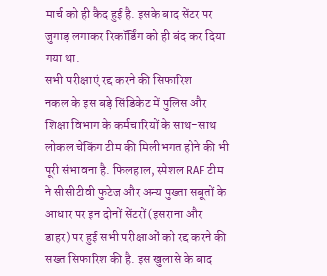मार्च को ही कैद हुई है. इसके बाद सेंटर पर जुगाड़ लगाकर रिकॉर्डिंग को ही बंद कर दिया गया था.
सभी परीक्षाएं रद्द करने की सिफारिश
नकल के इस बड़े सिंडिकेट में पुलिस और शिक्षा विभाग के कर्मचारियों के साथ-साथ लोकल चेकिंग टीम की मिलीभगत होने की भी पूरी संभावना है. फिलहाल, स्पेशल RAF टीम ने सीसीटीवी फुटेज और अन्य पुख्ता सबूतों के आधार पर इन दोनों सेंटरों (इसराना और डाहर) पर हुई सभी परीक्षाओं को रद्द करने की सख्त सिफारिश की है. इस खुलासे के बाद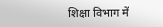शिक्षा विभाग में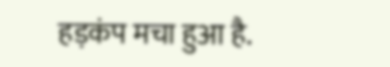हड़कंप मचा हुआ है.